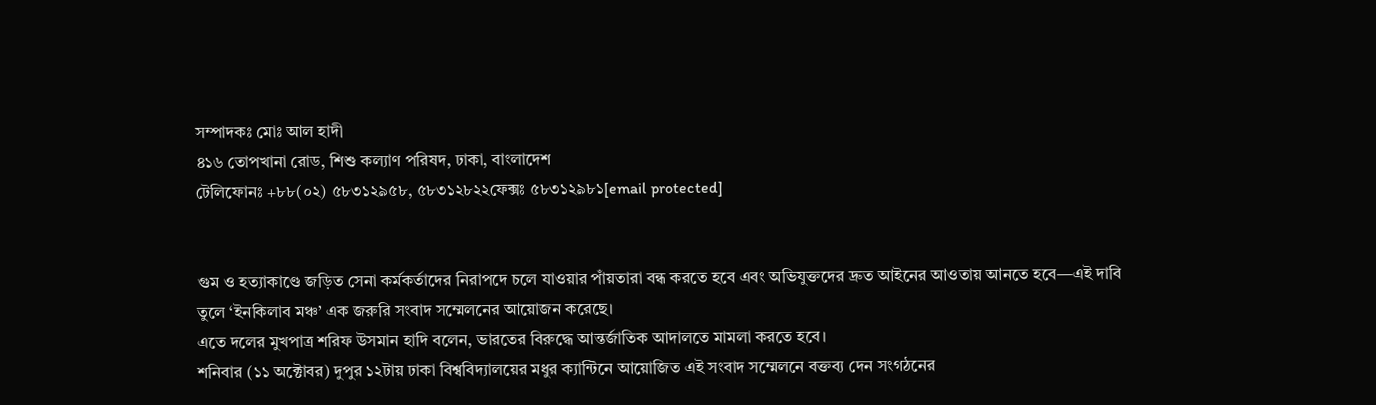সম্পাদকঃ মোঃ আল হাদী
৪১৬ তোপখানা রোড, শিশু কল্যাণ পরিষদ, ঢাকা, বাংলাদেশ
টেলিফোনঃ +৮৮(০২) ৫৮৩১২৯৫৮, ৫৮৩১২৮২২ফেক্সঃ ৫৮৩১২৯৮১[email protected]


গুম ও হত্যাকাণ্ডে জড়িত সেনা কর্মকর্তাদের নিরাপদে চলে যাওয়ার পাঁয়তারা বন্ধ করতে হবে এবং অভিযুক্তদের দ্রুত আইনের আওতায় আনতে হবে—এই দাবি তুলে ‘ইনকিলাব মঞ্চ’ এক জরুরি সংবাদ সম্মেলনের আয়োজন করেছে।
এতে দলের মুখপাত্র শরিফ উসমান হাদি বলেন, ভারতের বিরুদ্ধে আন্তর্জাতিক আদালতে মামলা করতে হবে।
শনিবার (১১ অক্টোবর) দুপুর ১২টায় ঢাকা বিশ্ববিদ্যালয়ের মধুর ক্যান্টিনে আয়োজিত এই সংবাদ সম্মেলনে বক্তব্য দেন সংগঠনের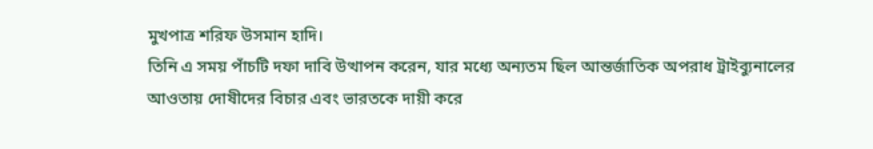মুখপাত্র শরিফ উসমান হাদি।
তিনি এ সময় পাঁচটি দফা দাবি উত্থাপন করেন, যার মধ্যে অন্যতম ছিল আন্তর্জাতিক অপরাধ ট্রাইব্যুনালের আওতায় দোষীদের বিচার এবং ভারতকে দায়ী করে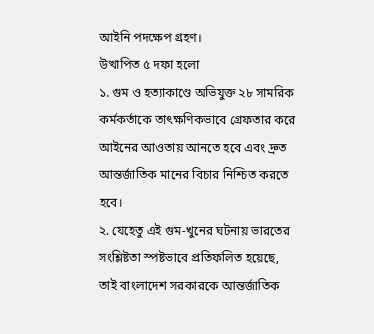আইনি পদক্ষেপ গ্রহণ।
উত্থাপিত ৫ দফা হলো
১. গুম ও হত্যাকাণ্ডে অভিযুক্ত ২৮ সামরিক কর্মকর্তাকে তাৎক্ষণিকভাবে গ্রেফতার করে আইনের আওতায় আনতে হবে এবং দ্রুত আন্তর্জাতিক মানের বিচার নিশ্চিত করতে হবে।
২. যেহেতু এই গুম-খুনের ঘটনায় ভারতের সংশ্লিষ্টতা স্পষ্টভাবে প্রতিফলিত হয়েছে, তাই বাংলাদেশ সরকারকে আন্তর্জাতিক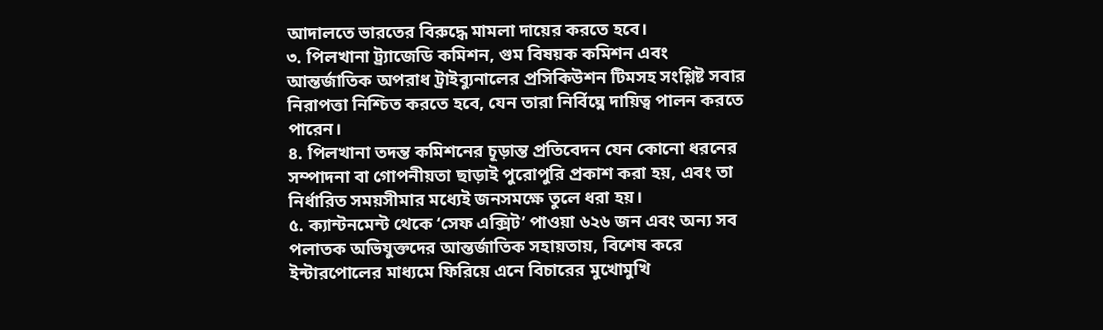আদালতে ভারতের বিরুদ্ধে মামলা দায়ের করতে হবে।
৩. পিলখানা ট্র্যাজেডি কমিশন, গুম বিষয়ক কমিশন এবং আন্তর্জাতিক অপরাধ ট্রাইব্যুনালের প্রসিকিউশন টিমসহ সংশ্লিষ্ট সবার নিরাপত্তা নিশ্চিত করতে হবে, যেন তারা নির্বিঘ্নে দায়িত্ব পালন করতে পারেন।
৪. পিলখানা তদন্ত কমিশনের চূড়ান্ত প্রতিবেদন যেন কোনো ধরনের সম্পাদনা বা গোপনীয়তা ছাড়াই পুরোপুরি প্রকাশ করা হয়, এবং তা নির্ধারিত সময়সীমার মধ্যেই জনসমক্ষে তুলে ধরা হয়।
৫. ক্যান্টনমেন্ট থেকে ‘সেফ এক্সিট’ পাওয়া ৬২৬ জন এবং অন্য সব পলাতক অভিযুক্তদের আন্তর্জাতিক সহায়তায়, বিশেষ করে ইন্টারপোলের মাধ্যমে ফিরিয়ে এনে বিচারের মুখোমুখি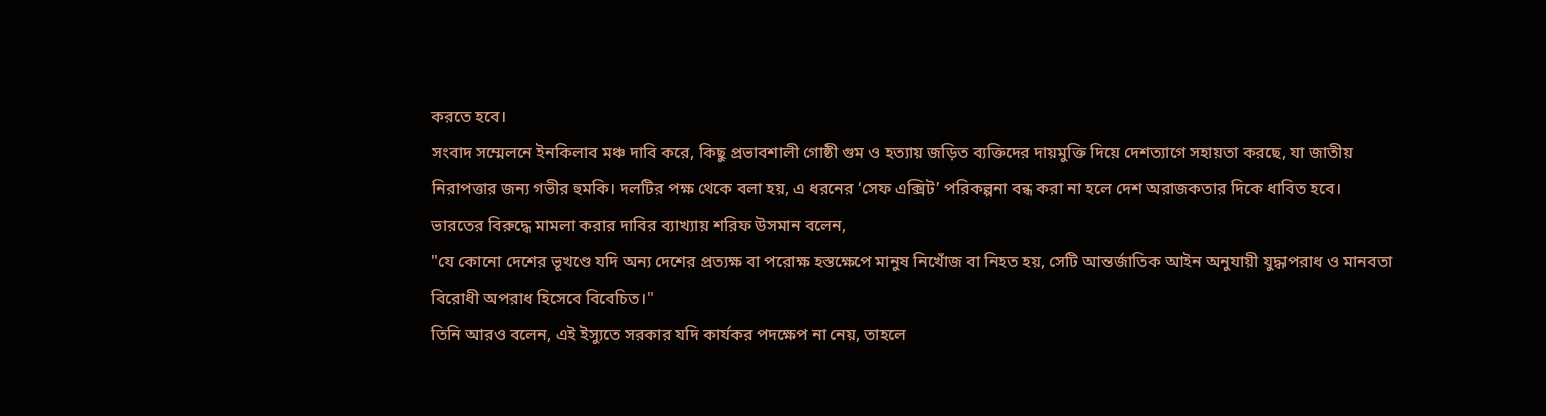করতে হবে।
সংবাদ সম্মেলনে ইনকিলাব মঞ্চ দাবি করে, কিছু প্রভাবশালী গোষ্ঠী গুম ও হত্যায় জড়িত ব্যক্তিদের দায়মুক্তি দিয়ে দেশত্যাগে সহায়তা করছে, যা জাতীয় নিরাপত্তার জন্য গভীর হুমকি। দলটির পক্ষ থেকে বলা হয়, এ ধরনের ‘সেফ এক্সিট’ পরিকল্পনা বন্ধ করা না হলে দেশ অরাজকতার দিকে ধাবিত হবে।
ভারতের বিরুদ্ধে মামলা করার দাবির ব্যাখ্যায় শরিফ উসমান বলেন,
"যে কোনো দেশের ভূখণ্ডে যদি অন্য দেশের প্রত্যক্ষ বা পরোক্ষ হস্তক্ষেপে মানুষ নিখোঁজ বা নিহত হয়, সেটি আন্তর্জাতিক আইন অনুযায়ী যুদ্ধাপরাধ ও মানবতা বিরোধী অপরাধ হিসেবে বিবেচিত।"
তিনি আরও বলেন, এই ইস্যুতে সরকার যদি কার্যকর পদক্ষেপ না নেয়, তাহলে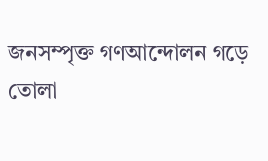জনসম্পৃক্ত গণআন্দোলন গড়ে তোলা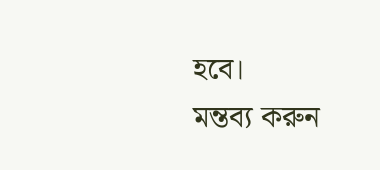হবে।
মন্তব্য করুন